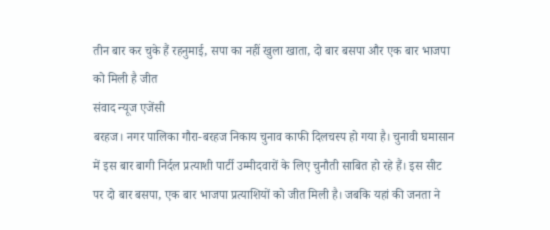तीन बार कर चुके हैं रहनुमाई, सपा का नहीं खुला खाता, दो बार बसपा और एक बार भाजपा को मिली है जीत
संवाद न्यूज एजेंसी
बरहज। नगर पालिका गौरा-बरहज निकाय चुनाव काफी दिलचस्प हो गया है। चुनावी घमासान में इस बार बागी निर्दल प्रत्याशी पार्टी उम्मीदवारों के लिए चुनौती साबित हो रहे हैं। इस सीट पर दो बार बसपा, एक बार भाजपा प्रत्याशियों को जीत मिली है। जबकि यहां की जनता ने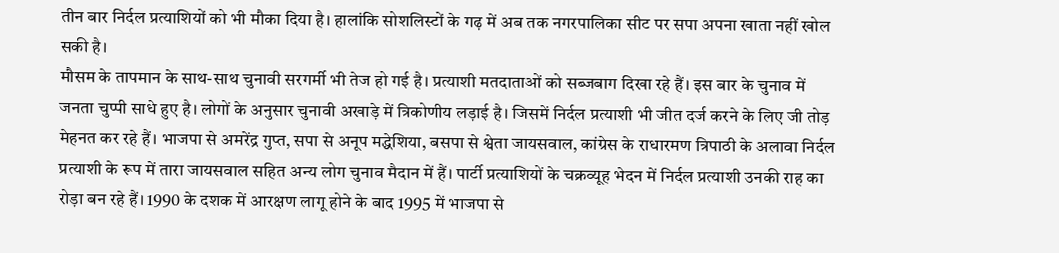तीन बार निर्दल प्रत्याशियों को भी मौका दिया है। हालांकि सोशलिस्टों के गढ़ में अब तक नगरपालिका सीट पर सपा अपना खाता नहीं खोल सकी है।
मौसम के तापमान के साथ-साथ चुनावी सरगर्मी भी तेज हो गई है। प्रत्याशी मतदाताओं को सब्जबाग दिखा रहे हैं। इस बार के चुनाव में जनता चुप्पी साधे हुए है। लोगों के अनुसार चुनावी अखाड़े में त्रिकोणीय लड़ाई है। जिसमें निर्दल प्रत्याशी भी जीत दर्ज करने के लिए जी तोड़ मेहनत कर रहे हैं। भाजपा से अमरेंद्र गुप्त, सपा से अनूप मद्धेशिया, बसपा से श्वेता जायसवाल, कांग्रेस के राधारमण त्रिपाठी के अलावा निर्दल प्रत्याशी के रूप में तारा जायसवाल सहित अन्य लोग चुनाव मैदान में हैं। पार्टी प्रत्याशियों के चक्रव्यूह भेदन में निर्दल प्रत्याशी उनकी राह का रोड़ा बन रहे हैं। 1990 के दशक में आरक्षण लागू होने के बाद 1995 में भाजपा से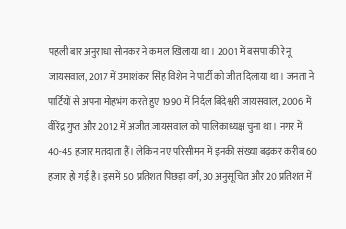पहली बार अनुराधा सोनकर ने कमल खिलाया था। 2001 में बसपा की रेनू जायसवाल, 2017 में उमाशंकर सिंह विशेन ने पार्टी को जीत दिलाया था। जनता ने पार्टियों से अपना मोहभंग करते हुए 1990 में निर्दल बिंदेश्वरी जायसवाल, 2006 में वीरेंद्र गुप्त और 2012 में अजीत जायसवाल को पालिकाध्यक्ष चुना था। नगर में 40-45 हजार मतदाता हैं। लेकिन नए परिसीमन में इनकी संख्या बढ़कर करीब 60 हजार हो गई है। इसमें 50 प्रतिशत पिछड़ा वर्ग, 30 अनुसूचित और 20 प्रतिशत में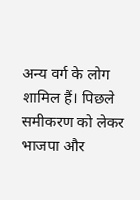अन्य वर्ग के लोग शामिल हैं। पिछले समीकरण को लेकर भाजपा और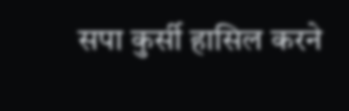सपा कुर्सी हासिल करने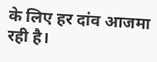के लिए हर दांव आजमा रही है।